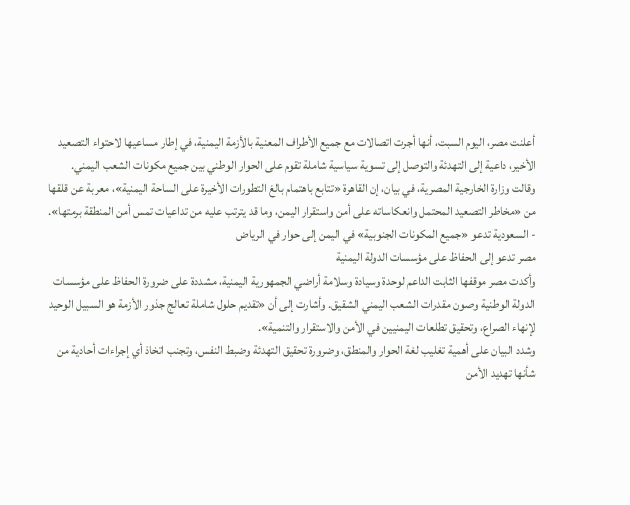أعلنت مصر، اليوم السبت، أنها أجرت اتصالات مع جميع الأطراف المعنية بالأزمة اليمنية، في إطار مساعيها لاحتواء التصعيد الأخير، داعية إلى التهدئة والتوصل إلى تسوية سياسية شاملة تقوم على الحوار الوطني بين جميع مكونات الشعب اليمني.
وقالت وزارة الخارجية المصرية، في بيان، إن القاهرة «تتابع باهتمام بالغ التطورات الأخيرة على الساحة اليمنية»، معربة عن قلقها من «مخاطر التصعيد المحتمل وانعكاساته على أمن واستقرار اليمن، وما قد يترتب عليه من تداعيات تمس أمن المنطقة برمتها».
- السعودية تدعو «جميع المكونات الجنوبية» في اليمن إلى حوار في الرياض
مصر تدعو إلى الحفاظ على مؤسسات الدولة اليمنية
وأكدت مصر موقفها الثابت الداعم لوحدة وسيادة وسلامة أراضي الجمهورية اليمنية، مشددة على ضرورة الحفاظ على مؤسسات الدولة الوطنية وصون مقدرات الشعب اليمني الشقيق. وأشارت إلى أن «تقديم حلول شاملة تعالج جذور الأزمة هو السبيل الوحيد لإنهاء الصراع، وتحقيق تطلعات اليمنيين في الأمن والاستقرار والتنمية».
وشدد البيان على أهمية تغليب لغة الحوار والمنطق، وضرورة تحقيق التهدئة وضبط النفس، وتجنب اتخاذ أي إجراءات أحادية من شأنها تهديد الأمن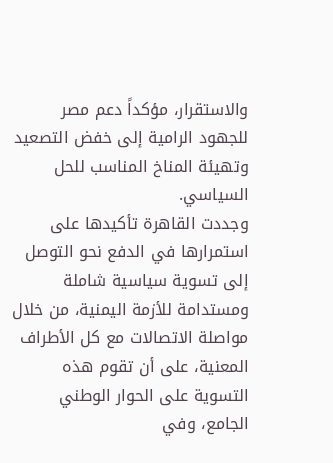والاستقرار، مؤكداً دعم مصر للجهود الرامية إلى خفض التصعيد وتهيئة المناخ المناسب للحل السياسي.
وجددت القاهرة تأكيدها على استمرارها في الدفع نحو التوصل إلى تسوية سياسية شاملة ومستدامة للأزمة اليمنية، من خلال مواصلة الاتصالات مع كل الأطراف المعنية، على أن تقوم هذه التسوية على الحوار الوطني الجامع، وفي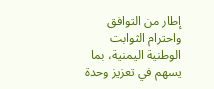إطار من التوافق واحترام الثوابت الوطنية اليمنية، بما يسهم في تعزيز وحدة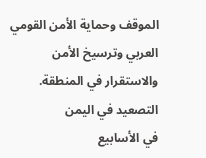الموقف وحماية الأمن القومي العربي وترسيخ الأمن والاستقرار في المنطقة.
التصعيد في اليمن
في الأسابيع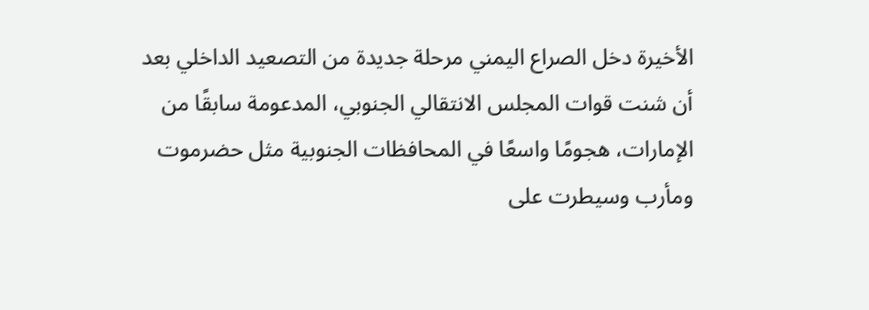الأخيرة دخل الصراع اليمني مرحلة جديدة من التصعيد الداخلي بعد أن شنت قوات المجلس الانتقالي الجنوبي، المدعومة سابقًا من الإمارات، هجومًا واسعًا في المحافظات الجنوبية مثل حضرموت ومأرب وسيطرت على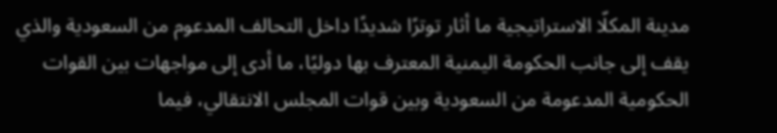مدينة المكلّا الاستراتيجية ما أثار توترًا شديدًا داخل التحالف المدعوم من السعودية والذي يقف إلى جانب الحكومة اليمنية المعترف بها دوليًا، ما أدى إلى مواجهات بين القوات الحكومية المدعومة من السعودية وبين قوات المجلس الانتقالي، فيما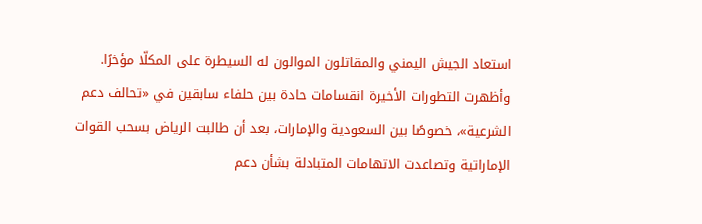استعاد الجيش اليمني والمقاتلون الموالون له السيطرة على المكلّا مؤخرًا.
وأظهرت التطورات الأخيرة انقسامات حادة بين حلفاء سابقين في «تحالف دعم الشرعية»، خصوصًا بين السعودية والإمارات، بعد أن طالبت الرياض بسحب القوات الإماراتية وتصاعدت الاتهامات المتبادلة بشأن دعم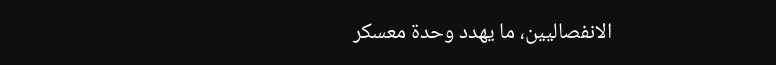الانفصاليين، ما يهدد وحدة معسكر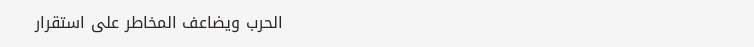الحرب ويضاعف المخاطر على استقرار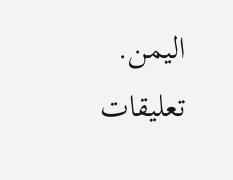اليمن.
تعليقات